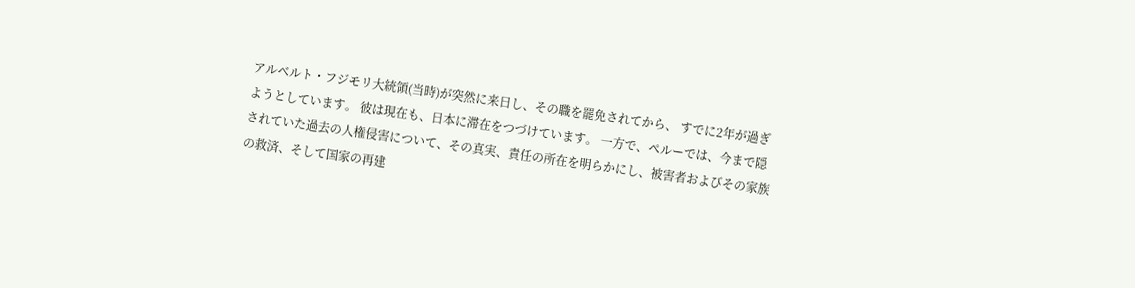アルベルト・フジモリ大統領(当時)が突然に来日し、その職を罷免されてから、 すでに2年が過ぎようとしています。 彼は現在も、日本に滞在をつづけています。 一方で、ペルーでは、今まで隠されていた過去の人権侵害について、その真実、責任の所在を明らかにし、被害者およびその家族の救済、そして国家の再建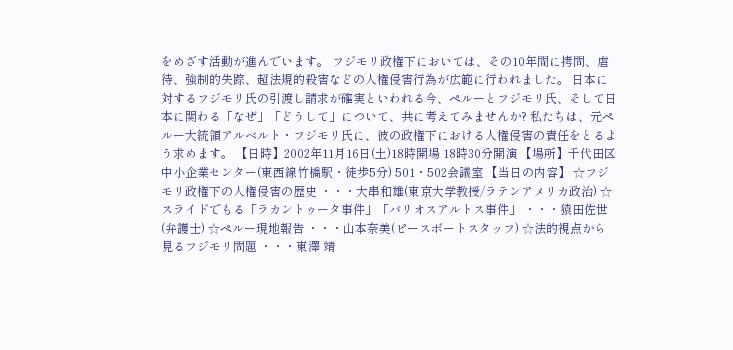をめざす活動が進んでいます。 フジモリ政権下においては、その10年間に拷問、虐待、強制的失踪、超法規的殺害などの人権侵害行為が広範に行われました。 日本に対するフジモリ氏の引渡し請求が確実といわれる今、ペルーとフジモリ氏、そして日本に関わる「なぜ」「どうして」について、共に考えてみませんか? 私たちは、元ペルー大統領アルベルト・フジモリ氏に、彼の政権下における人権侵害の責任をとるよう求めます。 【日時】2002年11月16日(土)18時開場 18時30分開演 【場所】千代田区中小企業センター(東西線竹橋駅・徒歩5分) 501・502会議室 【当日の内容】 ☆フジモリ政権下の人権侵害の歴史 ・・・大串和雄(東京大学教授/ラテンアメリカ政治) ☆スライドでもる「ラカントゥータ事件」「バリオスアルトス事件」 ・・・猿田佐世(弁護士) ☆ペルー現地報告 ・・・山本奈美(ピースボートスタッフ) ☆法的視点から見るフジモリ問題 ・・・東澤 靖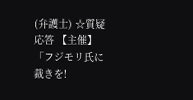(弁護士) ☆質疑応答 【主催】「フジモリ氏に裁きを!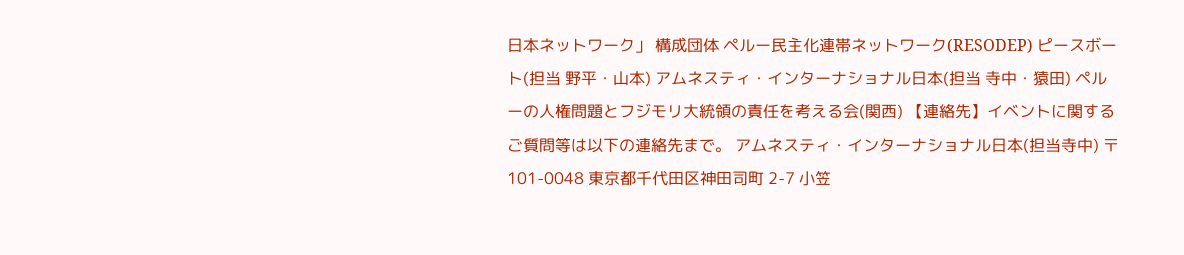日本ネットワーク」 構成団体 ペルー民主化連帯ネットワーク(RESODEP) ピースボート(担当 野平・山本) アムネスティ・インターナショナル日本(担当 寺中・猿田) ペルーの人権問題とフジモリ大統領の責任を考える会(関西) 【連絡先】イベントに関するご質問等は以下の連絡先まで。 アムネスティ・インターナショナル日本(担当寺中) 〒101-0048 東京都千代田区神田司町 2-7 小笠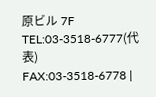原ビル 7F TEL:03-3518-6777(代表) FAX:03-3518-6778 |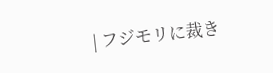| フジモリに裁き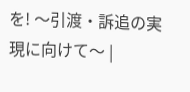を! 〜引渡・訴追の実現に向けて〜 |